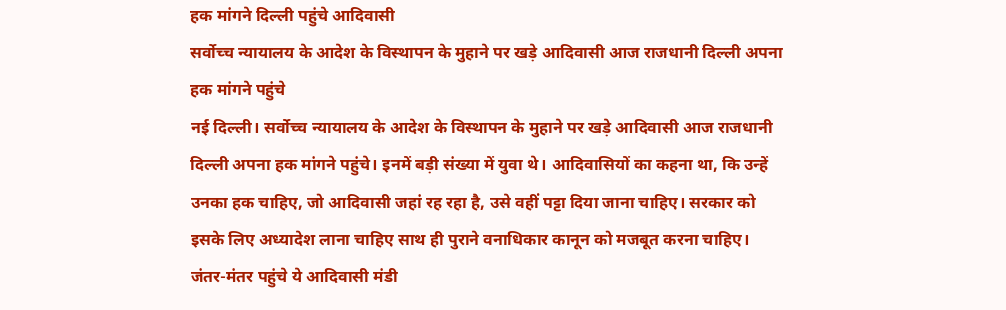हक मांगने दिल्ली पहुंचे आदिवासी
सर्वोच्च न्यायालय के आदेश के विस्थापन के मुहाने पर खड़े आदिवासी आज राजधानी दिल्ली अपना हक मांगने पहुंचे
नई दिल्ली। सर्वोच्च न्यायालय के आदेश के विस्थापन के मुहाने पर खड़े आदिवासी आज राजधानी दिल्ली अपना हक मांगने पहुंचे। इनमें बड़ी संख्या में युवा थे। आदिवासियों का कहना था, कि उन्हें उनका हक चाहिए, जो आदिवासी जहां रह रहा है, उसे वहीं पट्टा दिया जाना चाहिए। सरकार को इसके लिए अध्यादेश लाना चाहिए साथ ही पुराने वनाधिकार कानून को मजबूत करना चाहिए। जंतर-मंतर पहुंचे ये आदिवासी मंडी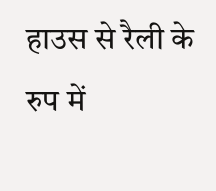हाउस से रैली के रुप में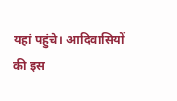यहां पहुंचे। आदिवासियों की इस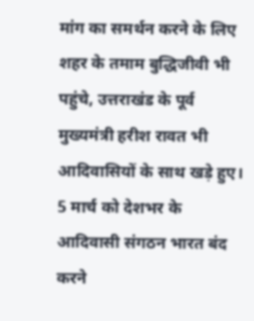मांग का समर्थन करने के लिए शहर के तमाम बुद्धिजीवी भी पहुंचे, उत्तराखंड के पूर्व मुख्यमंत्री हरीश रावत भी आदिवासियों के साथ खड़े हुए। 5 मार्च को देशभर के आदिवासी संगठन भारत बंद करने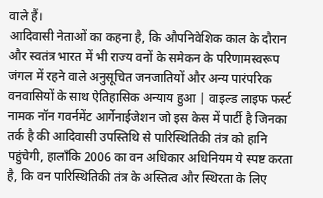वाले हैं।
आदिवासी नेताओं का कहना है, कि औपनिवेशिक काल के दौरान और स्वतंत्र भारत में भी राज्य वनों के समेकन के परिणामस्वरूप जंगल में रहने वाले अनुसूचित जनजातियों और अन्य पारंपरिक वनवासियों के साथ ऐतिहासिक अन्याय हुआ | वाइल्ड लाइफ फर्स्ट नामक नॉन गवर्नमेंट आर्गेनाईजेशन जो इस केस में पार्टी है जिनका तर्क है की आदिवासी उपस्तिथि से पारिस्थितिकी तंत्र को हानि पहुंचेगी, हालाँकि 2006 का वन अधिकार अधिनियम ये स्पष्ट करता है, कि वन पारिस्थितिकी तंत्र के अस्तित्व और स्थिरता के लिए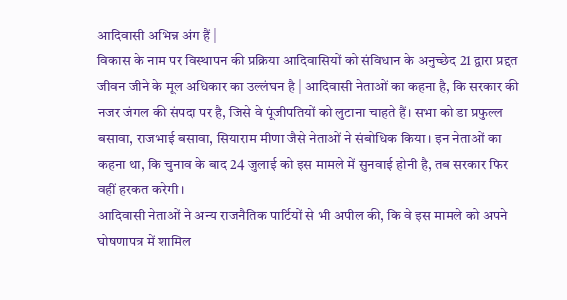आदिवासी अभिन्न अंग हैं |
विकास के नाम पर विस्थापन की प्रक्रिया आदिवासियों को संविधान के अनुच्छेद 21 द्वारा प्रद्दत जीवन जीने के मूल अधिकार का उल्लंघन है | आदिवासी नेताओं का कहना है, कि सरकार की नजर जंगल की संपदा पर है, जिसे वे पूंजीपतियों को लुटाना चाहते हैं। सभा को डा प्रफुल्ल बसावा, राजभाई बसावा, सियाराम मीणा जैसे नेताओं ने संबोधिक किया। इन नेताओं का कहना था, कि चुनाव के बाद 24 जुलाई को इस मामले में सुनवाई होनी है, तब सरकार फिर वहीं हरकत करेगी।
आदिवासी नेताओं ने अन्य राजनैतिक पार्टियों से भी अपील की, कि वे इस मामले को अपने घोषणापत्र में शामिल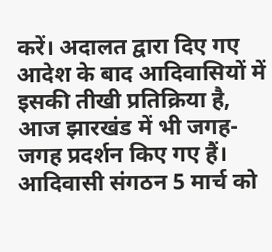करें। अदालत द्वारा दिए गए आदेश के बाद आदिवासियों में इसकी तीखी प्रतिक्रिया है, आज झारखंड में भी जगह-जगह प्रदर्शन किए गए हैं। आदिवासी संगठन 5 मार्च को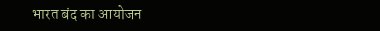भारत बंद का आयोजन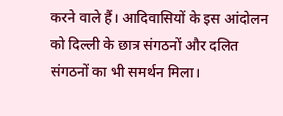करने वाले हैं। आदिवासियों के इस आंदोलन को दिल्ली के छात्र संगठनों और दलित संगठनों का भी समर्थन मिला।